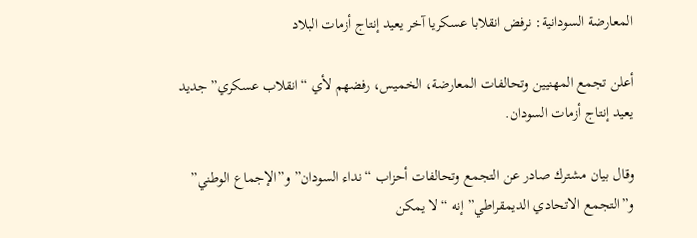المعارضة السودانية: نرفض انقلابا عسكريا آخر يعيد إنتاج أزمات البلاد

أعلن تجمع المهنيين وتحالفات المعارضة، الخميس، رفضهم لأي “انقلاب عسكري” جديد يعيد إنتاج أزمات السودان.

وقال بيان مشترك صادر عن التجمع وتحالفات أحزاب “نداء السودان” و”الإجماع الوطني” و”التجمع الاتحادي الديمقراطي” إنه “لا يمكن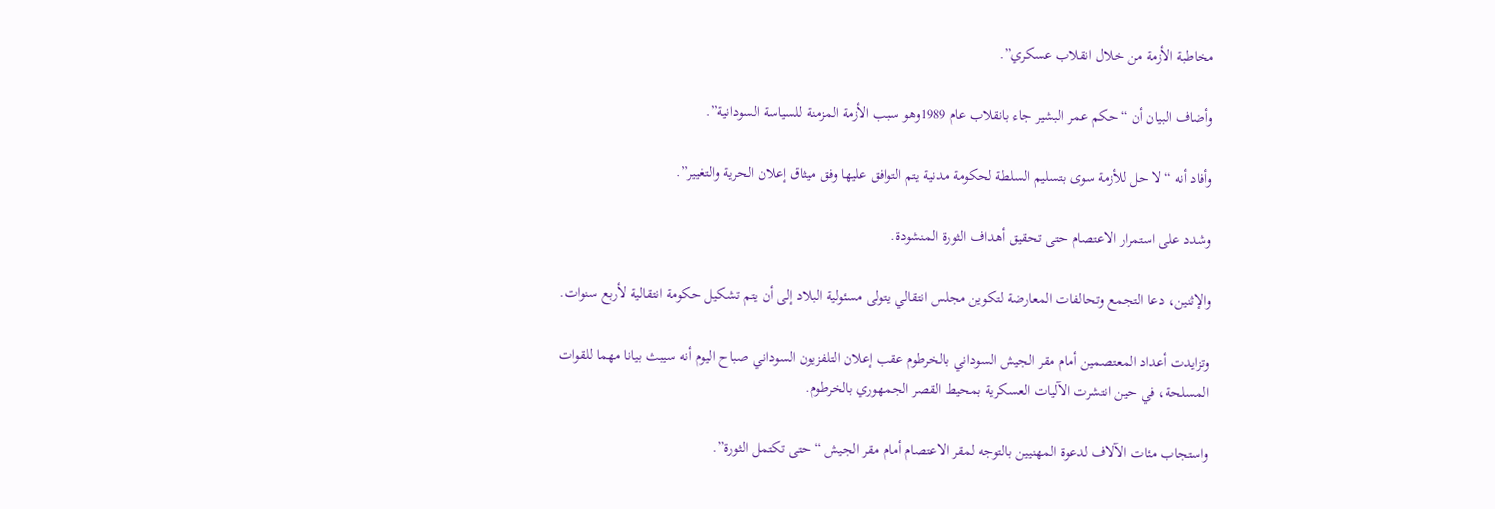مخاطبة الأزمة من خلال انقلاب عسكري”.

وأضاف البيان أن “حكم عمر البشير جاء بانقلاب عام 1989وهو سبب الأزمة المزمنة للسياسة السودانية”.

وأفاد أنه “لا حل للأزمة سوى بتسليم السلطة لحكومة مدنية يتم التوافق عليها وفق ميثاق إعلان الحرية والتغيير”.

وشدد على استمرار الاعتصام حتى تحقيق أهداف الثورة المنشودة.

والإثنين، دعا التجمع وتحالفات المعارضة لتكوين مجلس انتقالي يتولى مسئولية البلاد إلى أن يتم تشكيل حكومة انتقالية لأربع سنوات.

وتزايدت أعداد المعتصمين أمام مقر الجيش السوداني بالخرطوم عقب إعلان التلفزيون السوداني صباح اليوم أنه سيبث بيانا مهما للقوات المسلحة، في حين انتشرت الآليات العسكرية بمحيط القصر الجمهوري بالخرطوم.

واستجاب مئات الآلاف لدعوة المهنيين بالتوجه لمقر الاعتصام أمام مقر الجيش “حتى تكتمل الثورة”.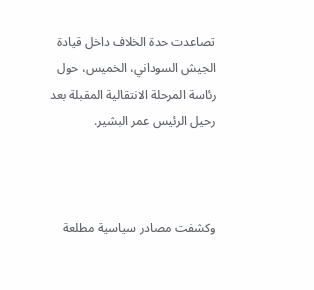تصاعدت حدة الخلاف داخل قيادة الجيش السوداني، الخميس، حول رئاسة المرحلة الانتقالية المقبلة بعد رحيل الرئيس عمر البشير.



وكشفت مصادر سياسية مطلعة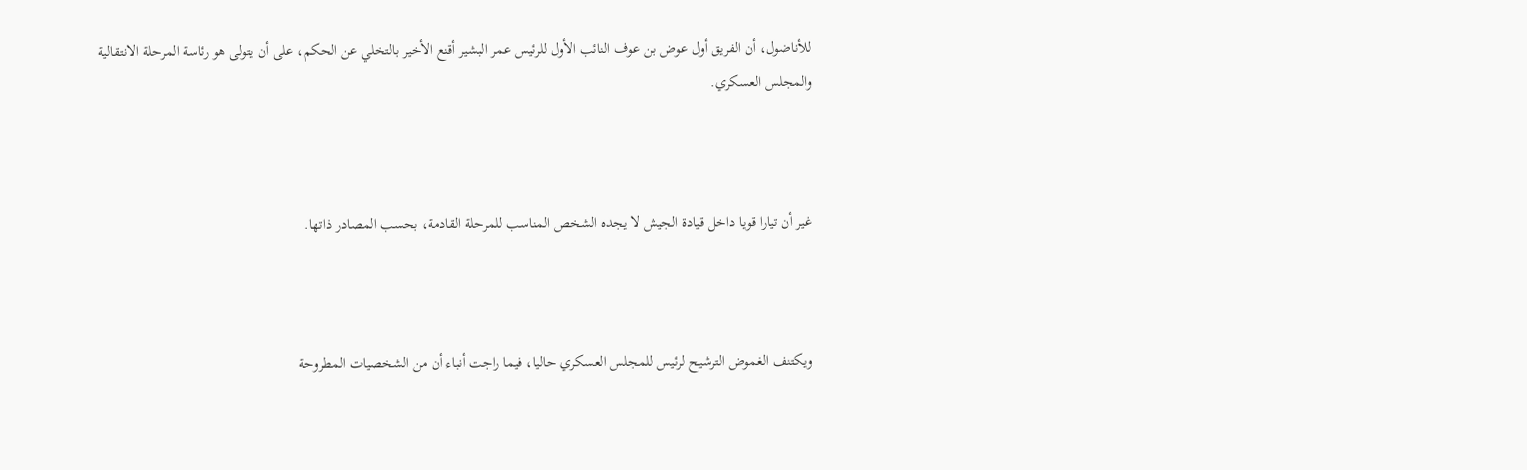للأناضول، أن الفريق أول عوض بن عوف النائب الأول للرئيس عمر البشير أقنع الأخير بالتخلي عن الحكم، على أن يتولى هو رئاسة المرحلة الانتقالية والمجلس العسكري.



غير أن تيارا قويا داخل قيادة الجيش لا يجده الشخص المناسب للمرحلة القادمة، بحسب المصادر ذاتها.



ويكتنف الغموض الترشيح لرئيس للمجلس العسكري حاليا، فيما راجت أنباء أن من الشخصيات المطروحة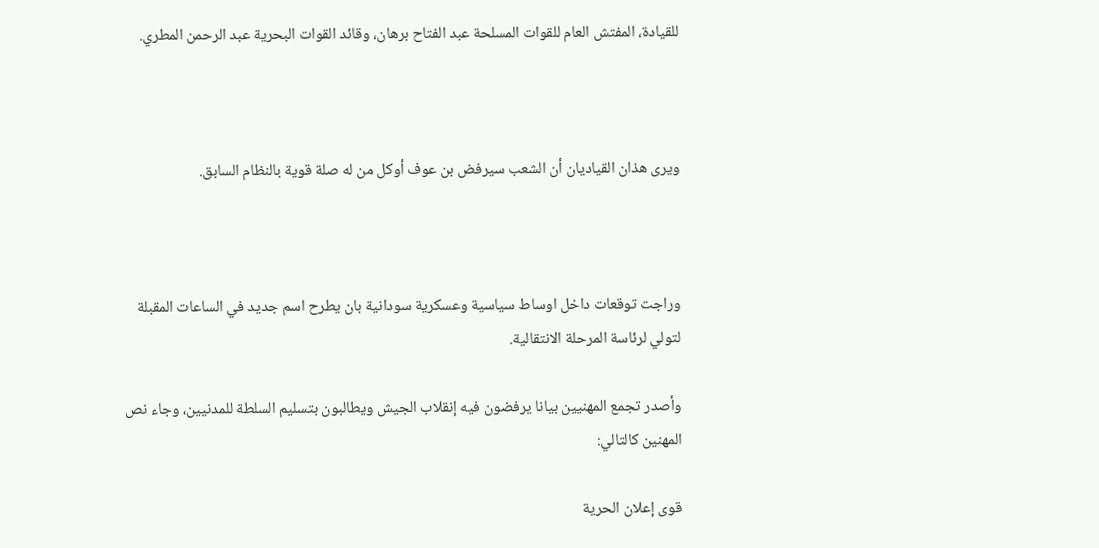للقيادة، المفتش العام للقوات المسلحة عبد الفتاح برهان، وقائد القوات البحرية عبد الرحمن المطري.



ويرى هذان القياديان أن الشعب سيرفض بن عوف أوكل من له صلة قوية بالنظام السابق.



وراجت توقعات داخل اوساط سياسية وعسكرية سودانية بان يطرح اسم جديد في الساعات المقبلة لتولي لرئاسة المرحلة الانتقالية.

وأصدر تجمع المهنيين بيانا يرفضون فيه إنقلاب الجيش ويطالبون بتسليم السلطة للمدنيين، وجاء نص المهنين كالتالي:

قوى إعلان الحرية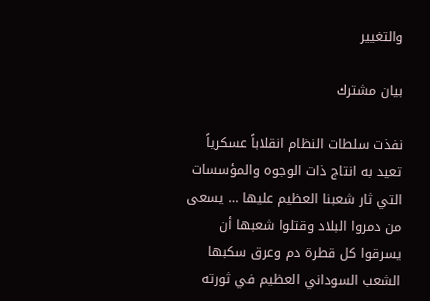والتغيير

بيان مشترك

نفذت سلطات النظام انقلاباً عسكرياً تعيد به انتاج ذات الوجوه والمؤسسات التي ثار شعبنا العظيم عليها … يسعى من دمروا البلاد وقتلوا شعبها أن يسرقوا كل قطرة دم وعرق سكبها الشعب السوداني العظيم في ثورته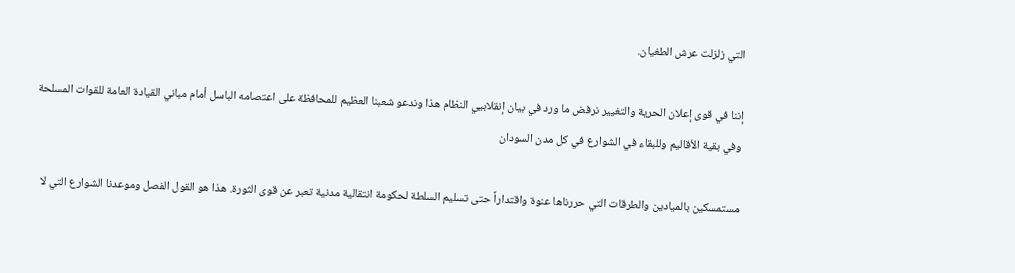التي زلزلت عرش الطغيان.

إننا في قوى إعلان الحرية والتغيير نرفض ما ورد في بيان إنقلابيي النظام هذا وندعو شعبنا العظيم للمحافظة على اعتصامه الباسل أمام مباني القيادة العامة للقوات المسلحة وفي بقية الأقاليم وللبقاء في الشوارع في كل مدن السودان

مستمسكين بالميادين والطرقات التي حررناها عنوة واقتداراً حتى تسليم السلطة لحكومة انتقالية مدنية تعبر عن قوى الثورة. هذا هو القول الفصل وموعدنا الشوارع التي لا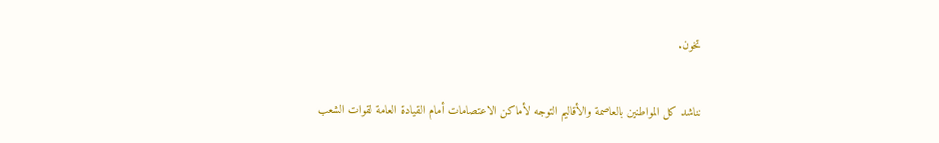تخون.

نناشد كل المواطنين بالعاصمة والأقاليم التوجه لأماكن الاعتصامات أمام القيادة العامة لقوات الشعب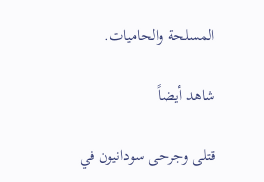المسلحة والحاميات.

شاهد أيضاً

قتلى وجرحى سودانيون في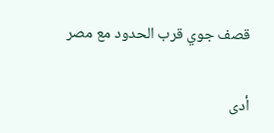قصف جوي قرب الحدود مع مصر

أدى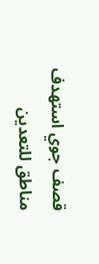قصف جوي استهدف مناطق للتعدين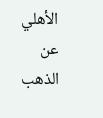الأهلي عن الذهب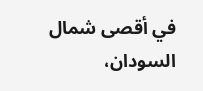في أقصى شمال السودان،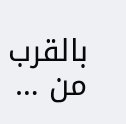بالقرب من …